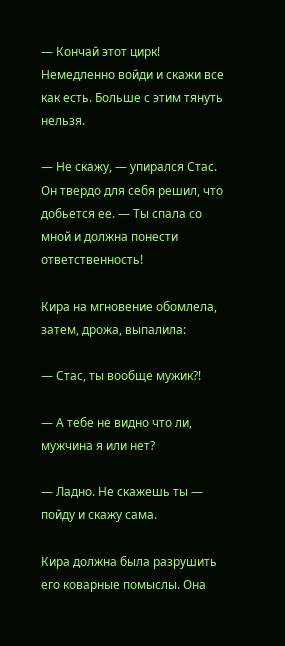— Кончай этот цирк! Немедленно войди и скажи все как есть. Больше с этим тянуть нельзя.

— Не скажу, — упирался Стас. Он твердо для себя решил, что добьется ее. — Ты спала со мной и должна понести ответственность!

Кира на мгновение обомлела, затем, дрожа, выпалила:

— Стас, ты вообще мужик?!

— А тебе не видно что ли, мужчина я или нет?

— Ладно. Не скажешь ты — пойду и скажу сама.

Кира должна была разрушить его коварные помыслы. Она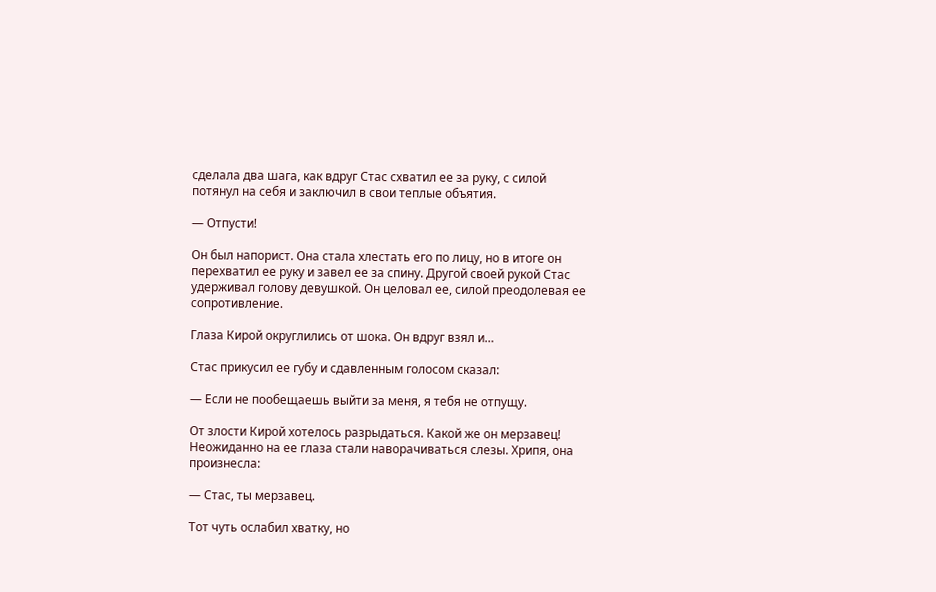сделала два шага, как вдруг Стас схватил ее за руку, с силой потянул на себя и заключил в свои теплые объятия.

— Отпусти!

Он был напорист. Она стала хлестать его по лицу, но в итоге он перехватил ее руку и завел ее за спину. Другой своей рукой Стас удерживал голову девушкой. Он целовал ее, силой преодолевая ее сопротивление.

Глаза Кирой округлились от шока. Он вдруг взял и…

Стас прикусил ее губу и сдавленным голосом сказал:

— Если не пообещаешь выйти за меня, я тебя не отпущу.

От злости Кирой хотелось разрыдаться. Какой же он мерзавец! Неожиданно на ее глаза стали наворачиваться слезы. Хрипя, она произнесла:

— Стас, ты мерзавец.

Тот чуть ослабил хватку, но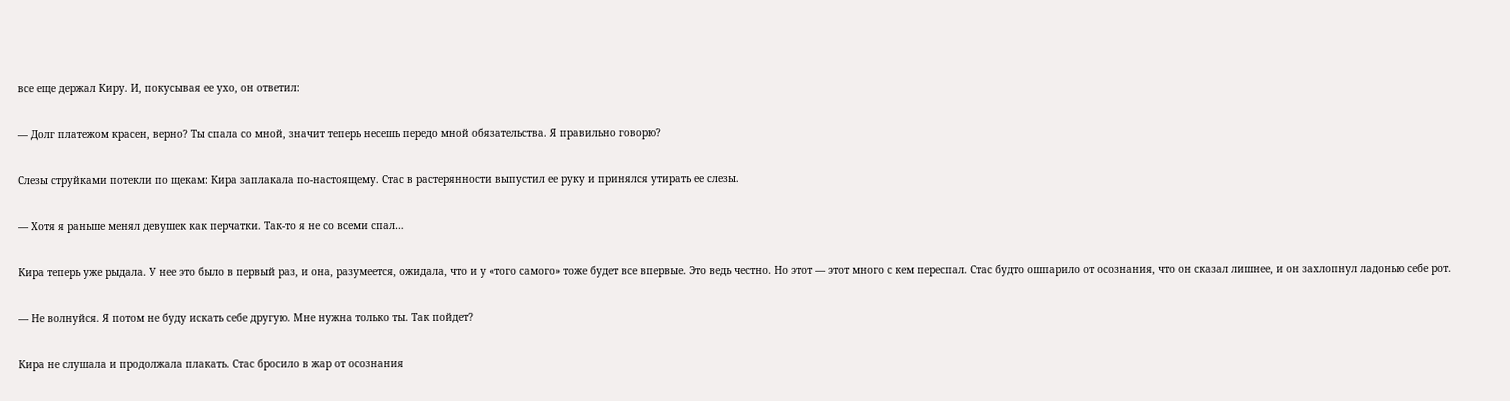все еще держал Киру. И, покусывая ее ухо, он ответил:

— Долг платежом красен, верно? Ты спала со мной, значит теперь несешь передо мной обязательства. Я правильно говорю?

Слезы струйками потекли по щекам: Кира заплакала по-настоящему. Стас в растерянности выпустил ее руку и принялся утирать ее слезы.

— Хотя я раньше менял девушек как перчатки. Так-то я не со всеми спал…

Кира теперь уже рыдала. У нее это было в первый раз, и она, разумеется, ожидала, что и у «того самого» тоже будет все впервые. Это ведь честно. Но этот — этот много с кем переспал. Стас будто ошпарило от осознания, что он сказал лишнее, и он захлопнул ладонью себе рот.

— Не волнуйся. Я потом не буду искать себе другую. Мне нужна только ты. Так пойдет?

Кира не слушала и продолжала плакать. Стас бросило в жар от осознания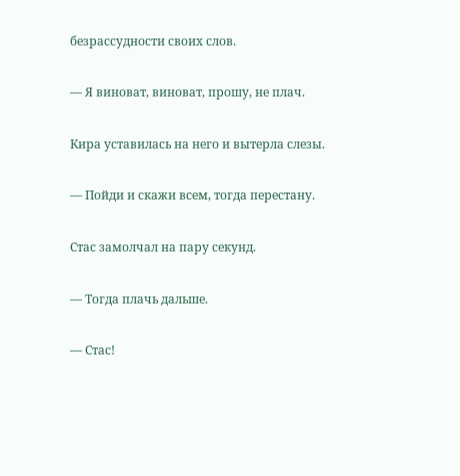безрассудности своих слов.

— Я виноват, виноват, прошу, не плач.

Кира уставилась на него и вытерла слезы.

— Пойди и скажи всем, тогда перестану.

Стас замолчал на пару секунд.

— Тогда плачь дальше.

— Стас!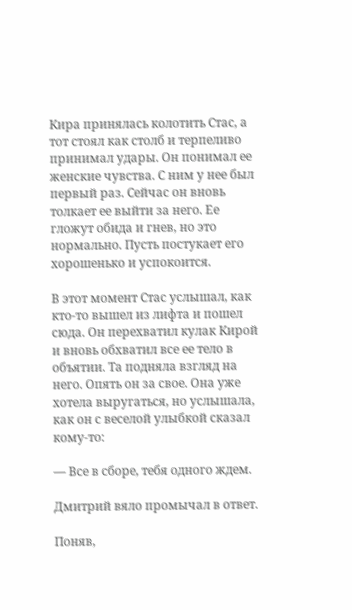Кира принялась колотить Стас, а тот стоял как столб и терпеливо принимал удары. Он понимал ее женские чувства. С ним у нее был первый раз. Сейчас он вновь толкает ее выйти за него. Ее гложут обида и гнев, но это нормально. Пусть постукает его хорошенько и успокоится.

В этот момент Стас услышал, как кто-то вышел из лифта и пошел сюда. Он перехватил кулак Кирой и вновь обхватил все ее тело в объятии. Та подняла взгляд на него. Опять он за свое. Она уже хотела выругаться, но услышала, как он с веселой улыбкой сказал кому-то:

— Все в сборе, тебя одного ждем.

Дмитрий вяло промычал в ответ.

Поняв,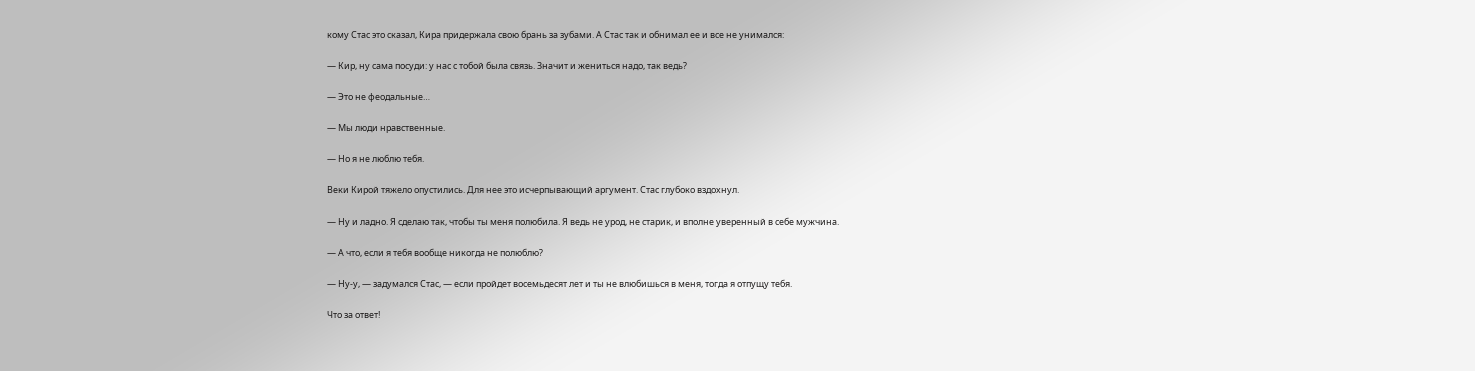кому Стас это сказал, Кира придержала свою брань за зубами. А Стас так и обнимал ее и все не унимался:

— Кир, ну сама посуди: у нас с тобой была связь. Значит и жениться надо, так ведь?

— Это не феодальные…

— Мы люди нравственные.

— Но я не люблю тебя.

Веки Кирой тяжело опустились. Для нее это исчерпывающий аргумент. Стас глубоко вздохнул.

— Ну и ладно. Я сделаю так, чтобы ты меня полюбила. Я ведь не урод, не старик, и вполне уверенный в себе мужчина.

— А что, если я тебя вообще никогда не полюблю?

— Ну-у, — задумался Стас, — если пройдет восемьдесят лет и ты не влюбишься в меня, тогда я отпущу тебя.

Что за ответ!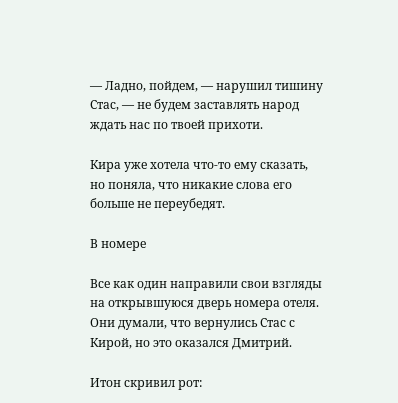— Ладно, пойдем, — нарушил тишину Стас, — не будем заставлять народ ждать нас по твоей прихоти.

Кира уже хотела что-то ему сказать, но поняла, что никакие слова его больше не переубедят.

В номере

Все как один направили свои взгляды на открывшуюся дверь номера отеля. Они думали, что вернулись Стас с Кирой, но это оказался Дмитрий.

Итон скривил рот: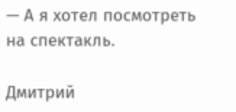— А я хотел посмотреть на спектакль.

Дмитрий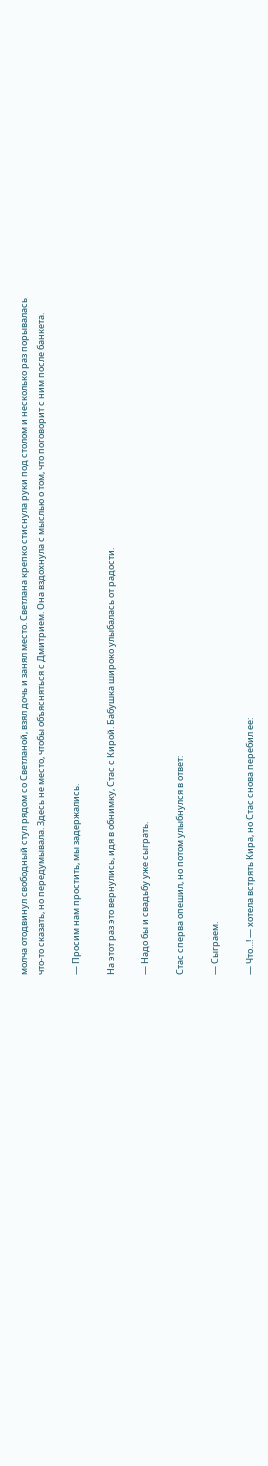молча отодвинул свободный стул рядом со Светланой, взял дочь и занял место. Светлана крепко стиснула руки под столом и несколько раз порывалась что-то сказать, но передумывала. Здесь не место, чтобы объясняться с Дмитрием. Она вздохнула с мыслью о том, что поговорит с ним после банкета.

— Просим нам простить, мы задержались.

На этот раз это вернулись, идя в обнимку, Стас с Кирой. Бабушка широко улыбалась от радости.

— Надо бы и свадьбу уже сыграть.

Стас сперва опешил, но потом улыбнулся в ответ:

— Сыграем.

— Что…! — хотела встрять Кира, но Стас снова перебил ее: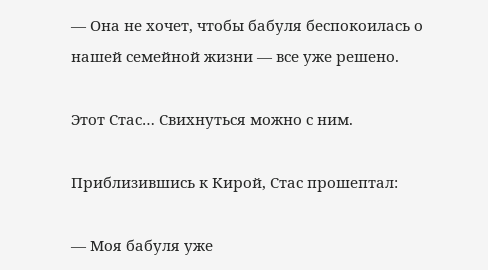— Она не хочет, чтобы бабуля беспокоилась о нашей семейной жизни — все уже решено.

Этот Стас… Свихнуться можно с ним.

Приблизившись к Кирой, Стас прошептал:

— Моя бабуля уже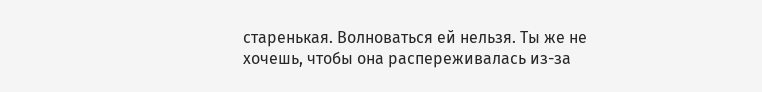старенькая. Волноваться ей нельзя. Ты же не хочешь, чтобы она распереживалась из-за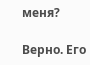меня?

Верно. Его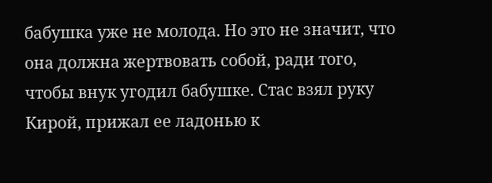бабушка уже не молода. Но это не значит, что она должна жертвовать собой, ради того, чтобы внук угодил бабушке. Стас взял руку Кирой, прижал ее ладонью к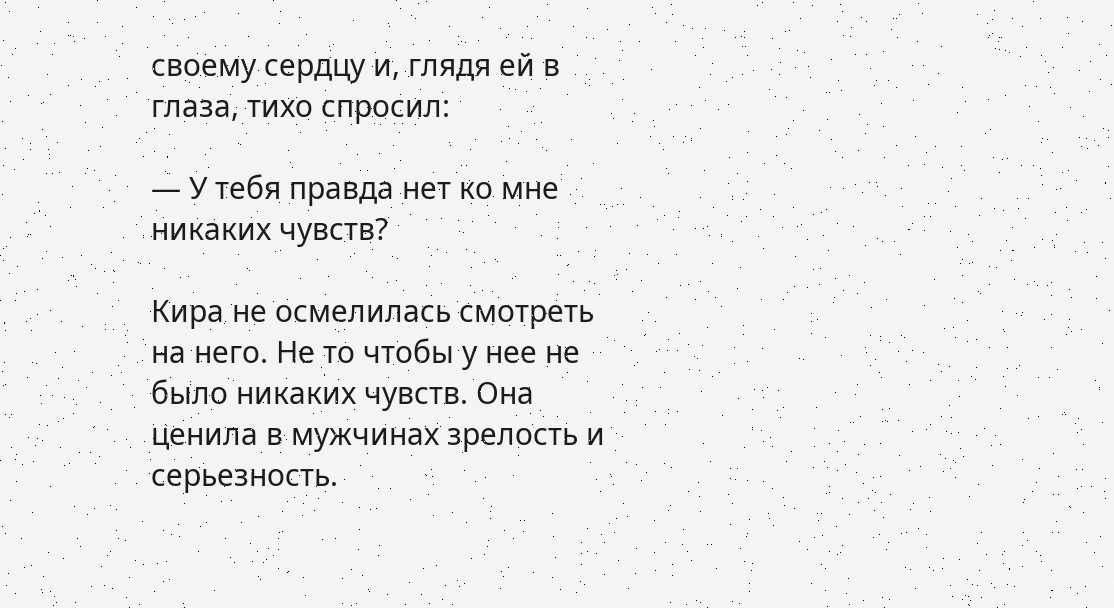своему сердцу и, глядя ей в глаза, тихо спросил:

— У тебя правда нет ко мне никаких чувств?

Кира не осмелилась смотреть на него. Не то чтобы у нее не было никаких чувств. Она ценила в мужчинах зрелость и серьезность.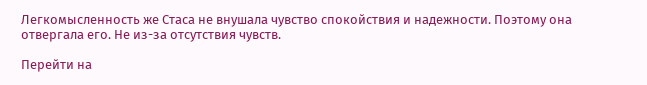Легкомысленность же Стаса не внушала чувство спокойствия и надежности. Поэтому она отвергала его. Не из-за отсутствия чувств.

Перейти на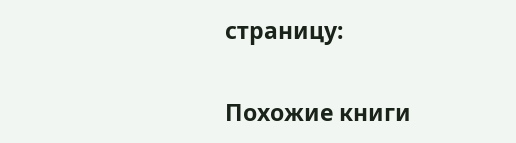страницу:

Похожие книги